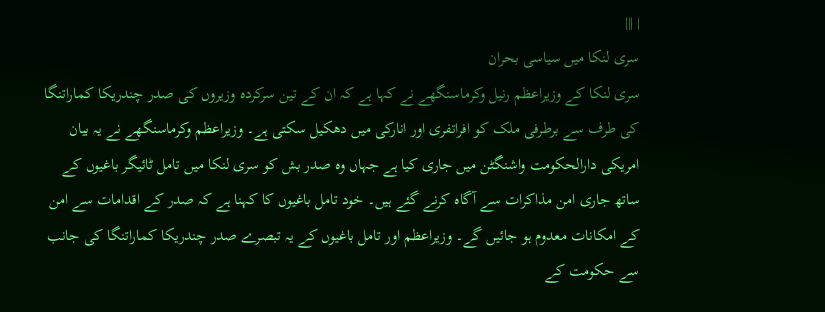| |||
سری لنکا میں سیاسی بحران
سری لنکا کے وزیراعظم رنیل وکرماسنگھے نے کہا ہے کہ ان کے تین سرکردہ وزیروں کی صدر چندریکا کماراتنگا کی طرف سے برطرفی ملک کو افراتفری اور انارکی میں دھکیل سکتی ہے۔ وزیراعظم وکرماسنگھے نے یہ بیان امریکی دارالحکومت واشنگٹن میں جاری کیا ہے جہاں وہ صدر بش کو سری لنکا میں تامل ٹائیگر باغیوں کے ساتھ جاری امن مذاکرات سے آگاہ کرنے گئے ہیں۔ خود تامل باغیوں کا کہنا ہے کہ صدر کے اقدامات سے امن کے امکانات معدوم ہو جائیں گے۔ وزیراعظم اور تامل باغیوں کے یہ تبصرے صدر چندریکا کماراتنگا کی جانب سے حکومت کے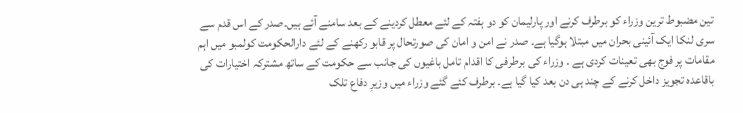تین مضبوط ترین وزراء کو برطرف کرنے اور پارلیمان کو دو ہفتہ کے لئے معطل کردینے کے بعد سامنے آئے ہیں۔صدر کے اس قدم سے سری لنکا ایک آئینی بحران میں مبتلا ہوگیا ہے۔ صدر نے امن و امان کی صورتحال پر قابو رکھنے کے لئے دارالحکومت کولمبو میں اہم مقامات پر فوج بھی تعینات کردی ہے ۔ وزراء کی برطرفی کا اقدام تامل باغیوں کی جانب سے حکومت کے ساتھ مشترکہ اختیارات کی باقاعدہ تجویز داخل کرنے کے چند ہی دن بعد کیا گیا ہے۔ برطرف کئے گئے وزراء میں وزیرِ دفاع تلک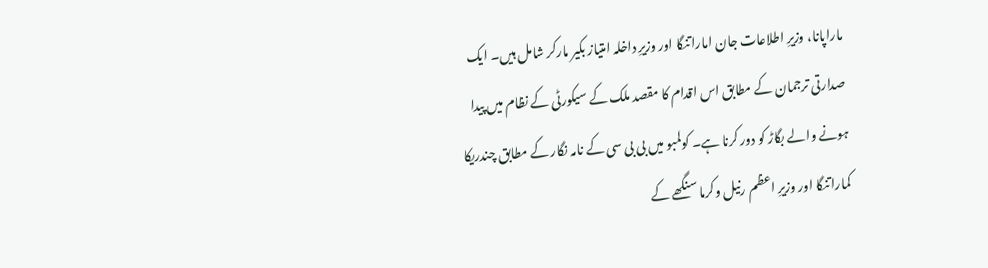ماراپانا، وزیرِ اطلاعات جان اماراتنگا اور وزیرِ داخلہ امتیاز بکیر مارکر شامل ہیں۔ ایک صدارتی ترجمان کے مطابق اس اقدام کا مقصد ملک کے سیکورٹی کے نظام میں پیدا ہونے والے بگاڑ کو دور کرنا ہے۔ کولمبو میں بی بی سی کے نامہ نگار کے مطابق چندریکا کماراتنگا اور وزیرِ اعظم رنیل وکرما سنگھے کے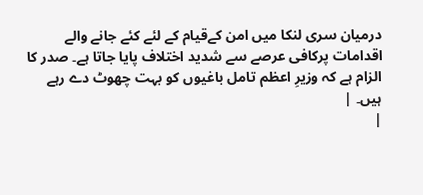درمیان سری لنکا میں امن کےقیام کے لئے کئے جانے والے اقدامات پرکافی عرصے سے شدید اختلاف پایا جاتا ہے۔ صدر کا الزام ہے کہ وزیرِ اعظم تامل باغیوں کو بہت چھوٹ دے رہے ہیں۔ |
|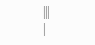|||
|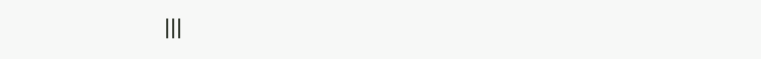|||